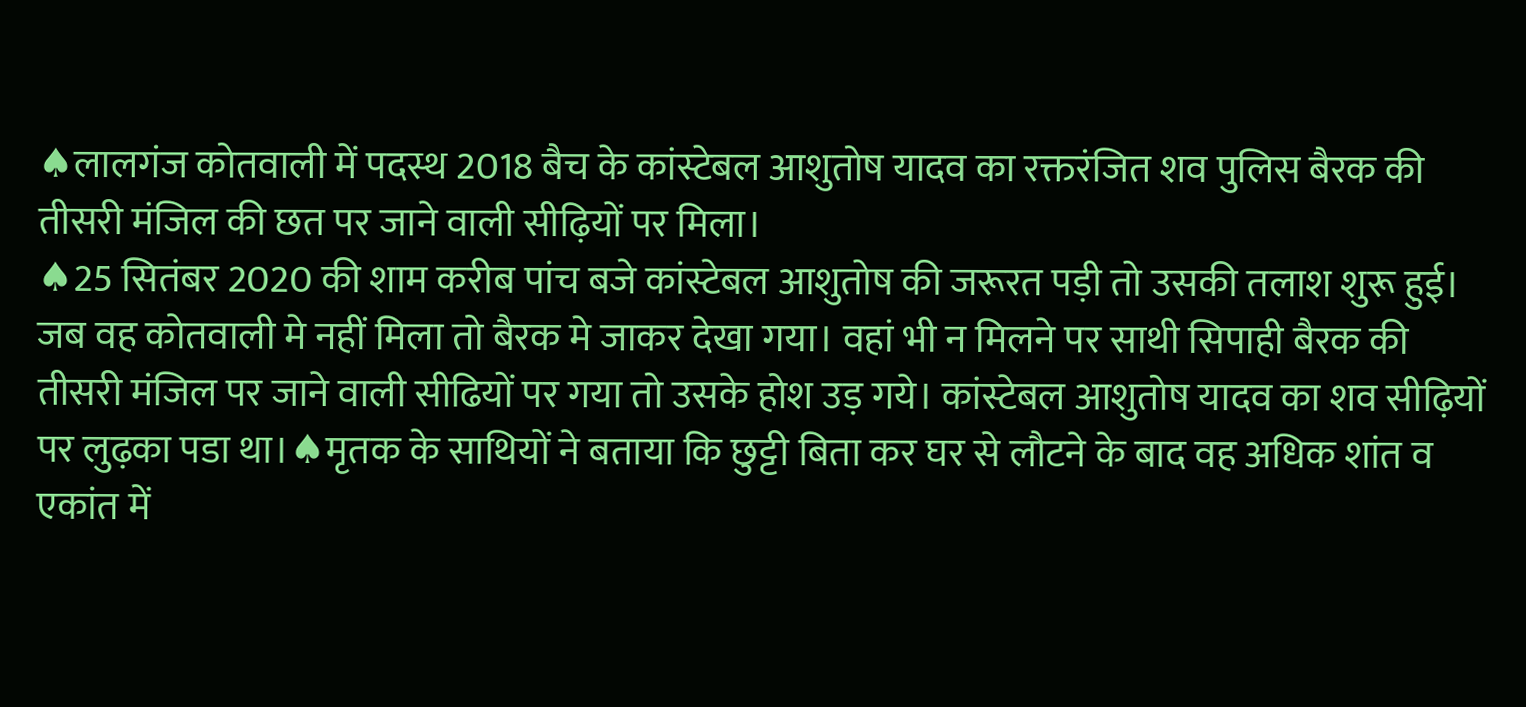♠लालगंज कोतवाली में पदस्थ 2018 बैच के कांस्टेबल आशुतोष यादव का रक्तरंजित शव पुलिस बैरक की तीसरी मंजिल की छत पर जाने वाली सीढ़ियों पर मिला।
♠25 सितंबर 2020 की शाम करीब पांच बजे कांस्टेबल आशुतोष की जरूरत पड़ी तो उसकी तलाश शुरू हुई।
जब वह कोतवाली मे नहीं मिला तो बैरक मे जाकर देखा गया। वहां भी न मिलने पर साथी सिपाही बैरक की तीसरी मंजिल पर जाने वाली सीढियों पर गया तो उसके होश उड़ गये। कांस्टेबल आशुतोष यादव का शव सीढ़ियों पर लुढ़का पडा था।♠मृतक के साथियों ने बताया कि छुट्टी बिता कर घर से लौटने के बाद वह अधिक शांत व एकांत में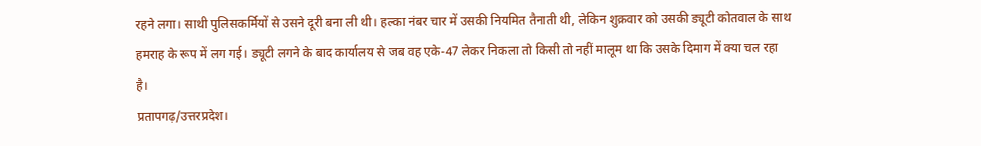रहने लगा। साथी पुलिसकर्मियों से उसने दूरी बना ली थी। हल्का नंबर चार में उसकी नियमित तैनाती थी, लेकिन शुक्रवार को उसकी ड्यूटी कोतवाल के साथ हमराह के रूप में लग गई। ड्यूटी लगने के बाद कार्यालय से जब वह एके-47 लेकर निकला तो किसी तो नहीं मालूम था कि उसके दिमाग में क्या चल रहा है।
प्रतापगढ़/उत्तरप्रदेश।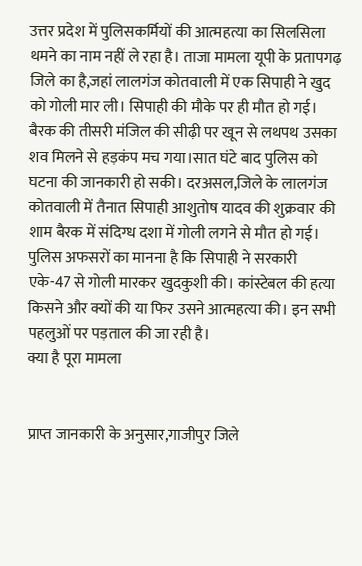उत्तर प्रदेश में पुलिसकर्मियों की आत्महत्या का सिलसिला थमने का नाम नहीं ले रहा है। ताजा मामला यूपी के प्रतापगढ़ जिले का है,जहां लालगंज कोतवाली में एक सिपाही ने खुद को गोली मार ली। सिपाही की मौके पर ही मौत हो गई। बैरक की तीसरी मंजिल की सीढ़ी पर खून से लथपथ उसका शव मिलने से हड़कंप मच गया।सात घंटे बाद पुलिस को घटना की जानकारी हो सकी। दरअसल,जिले के लालगंज कोतवाली में तैनात सिपाही आशुतोष यादव की शुक्रवार की शाम बैरक में संदिग्ध दशा में गोली लगने से मौत हो गई। पुलिस अफसरों का मानना है कि सिपाही ने सरकारी एके-47 से गोली मारकर खुदकुशी की। कांस्टेबल की हत्या किसने और क्यों की या फिर उसने आत्महत्या की। इन सभी पहलुओं पर पड़ताल की जा रही है।
क्या है पूरा मामला


प्राप्त जानकारी के अनुसार,गाजीपुर जिले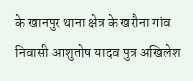के खानपुर थाना क्षेत्र के खरौना गांव निवासी आशुतोष यादव पुत्र अखिलेश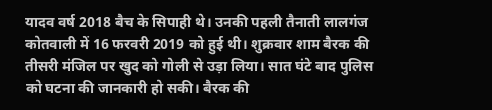यादव वर्ष 2018 बैच के सिपाही थे। उनकी पहली तैनाती लालगंज कोतवाली में 16 फरवरी 2019 को हुई थी। शुक्रवार शाम बैरक की तीसरी मंजिल पर खुद को गोली से उड़ा लिया। सात घंटे बाद पुलिस को घटना की जानकारी हो सकी। बैरक की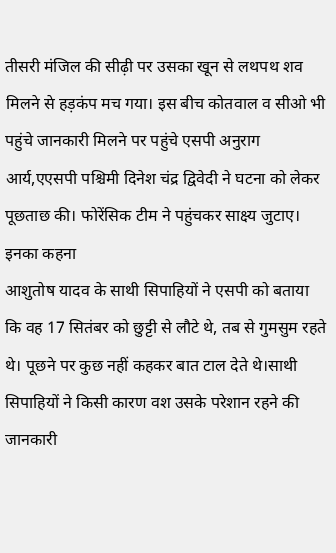तीसरी मंजिल की सीढ़ी पर उसका खून से लथपथ शव मिलने से हड़कंप मच गया। इस बीच कोतवाल व सीओ भी पहुंचे जानकारी मिलने पर पहुंचे एसपी अनुराग आर्य,एएसपी पश्चिमी दिनेश चंद्र द्विवेदी ने घटना को लेकर पूछताछ की। फोरेंसिक टीम ने पहुंचकर साक्ष्य जुटाए।
इनका कहना
आशुतोष यादव के साथी सिपाहियों ने एसपी को बताया कि वह 17 सितंबर को छुट्टी से लौटे थे, तब से गुमसुम रहते थे। पूछने पर कुछ नहीं कहकर बात टाल देते थे।साथी सिपाहियों ने किसी कारण वश उसके परेशान रहने की जानकारी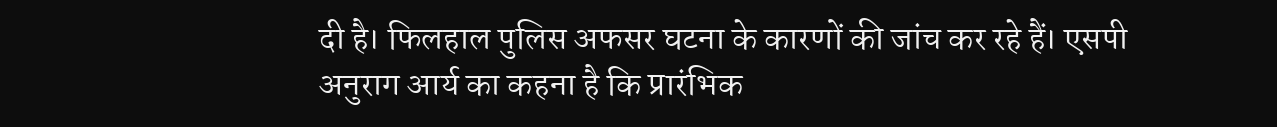दी है। फिलहाल पुलिस अफसर घटना के कारणों की जांच कर रहे हैं। एसपी अनुराग आर्य का कहना है कि प्रारंभिक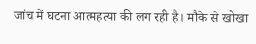जांच में घटना आत्महत्या की लग रही है। मौके से खोखा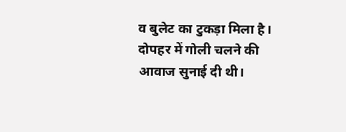व बुलेट का टुकड़ा मिला है। दोपहर में गोली चलने की आवाज सुनाई दी थी।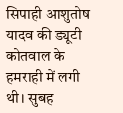सिपाही आशुतोष यादव की ड्यूटी कोतवाल के हमराही में लगी थी। सुबह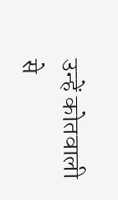उन्हें कोतवाली से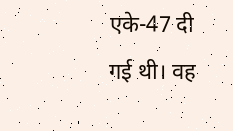एके-47 दी गई थी। वह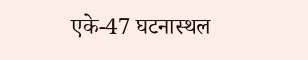एके-47 घटनास्थल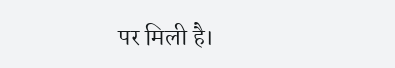पर मिली है।